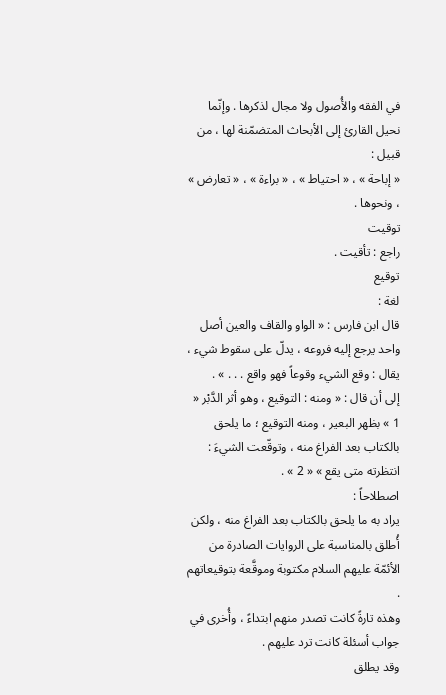في الفقه والأُصول ولا مجال لذكرها . وإنّما نحيل القارئ إلى الأبحاث المتضمّنة لها ، من قبيل :
« إباحة » ، « احتياط » ، « براءة » ، « تعارض » ، ونحوها .
توقيت
راجع : تأقيت .
توقيع
لغة :
قال ابن فارس : « الواو والقاف والعين أصل واحد يرجع إليه فروعه ، يدلّ على سقوط شيء ، يقال : وقع الشيء وقوعاً فهو واقع . . . » .
إلى أن قال : « ومنه : التوقيع ، وهو أثر الدَّبْر « 1 » بظهر البعير ، ومنه التوقيع ؛ ما يلحق بالكتاب بعد الفراغ منه ، وتوقّعت الشيءَ : انتظرته متى يقع » « 2 » .
اصطلاحاً :
يراد به ما يلحق بالكتاب بعد الفراغ منه ، ولكن أُطلق بالمناسبة على الروايات الصادرة من الأئمّة عليهم السلام مكتوبة وموقَّعة بتوقيعاتهم .
وهذه تارةً كانت تصدر منهم ابتداءً ، وأُخرى في جواب أسئلة كانت ترد عليهم .
وقد يطلق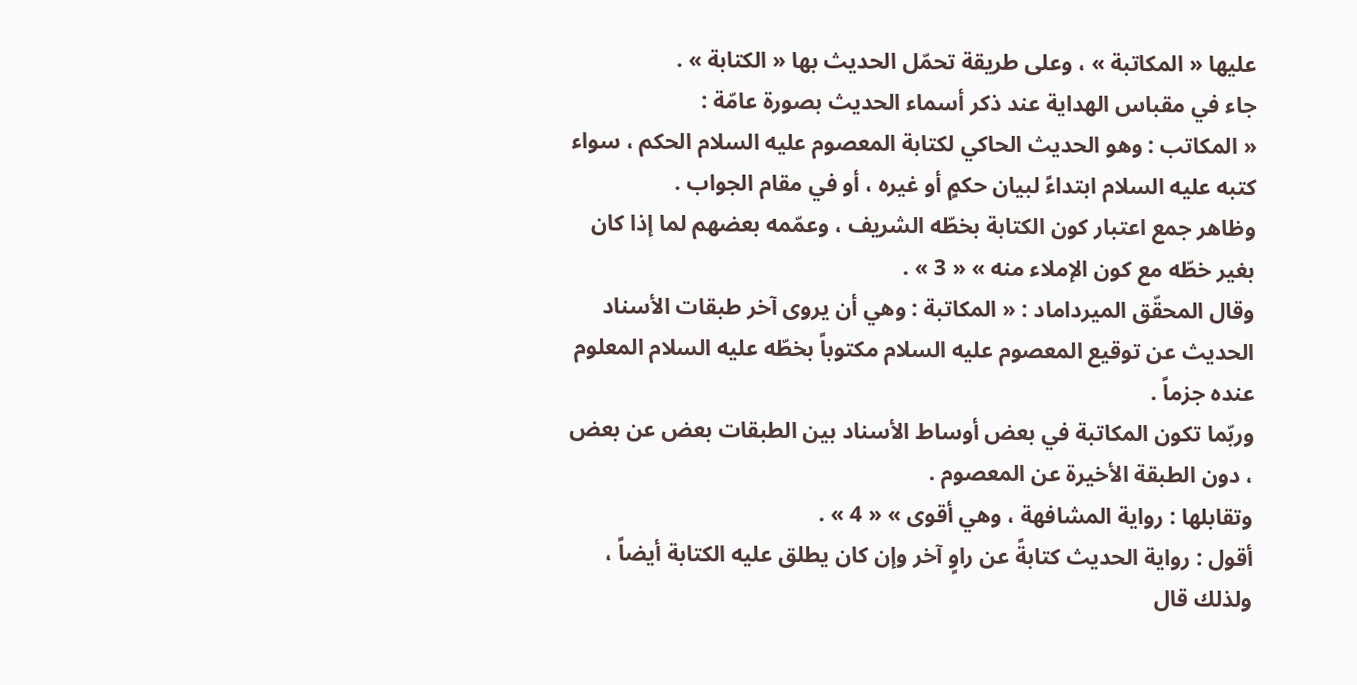عليها « المكاتبة » ، وعلى طريقة تحمّل الحديث بها « الكتابة » .
جاء في مقباس الهداية عند ذكر أسماء الحديث بصورة عامّة :
« المكاتب : وهو الحديث الحاكي لكتابة المعصوم عليه السلام الحكم ، سواء كتبه عليه السلام ابتداءً لبيان حكمٍ أو غيره ، أو في مقام الجواب .
وظاهر جمع اعتبار كون الكتابة بخطّه الشريف ، وعمّمه بعضهم لما إذا كان بغير خطّه مع كون الإملاء منه » « 3 » .
وقال المحقّق الميرداماد : « المكاتبة : وهي أن يروى آخر طبقات الأسناد الحديث عن توقيع المعصوم عليه السلام مكتوباً بخطّه عليه السلام المعلوم عنده جزماً .
وربّما تكون المكاتبة في بعض أوساط الأسناد بين الطبقات بعض عن بعض ، دون الطبقة الأخيرة عن المعصوم .
وتقابلها : رواية المشافهة ، وهي أقوى » « 4 » .
أقول : رواية الحديث كتابةً عن راوٍ آخر وإن كان يطلق عليه الكتابة أيضاً ، ولذلك قال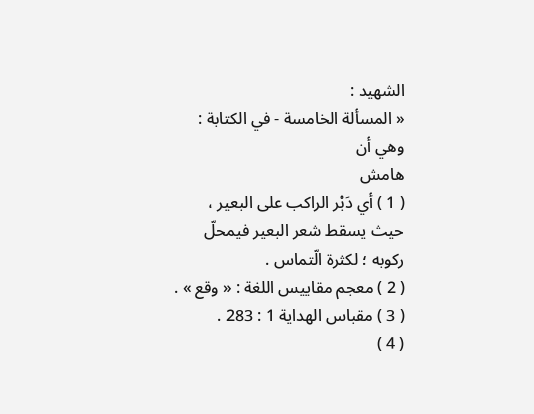الشهيد :
« المسألة الخامسة - في الكتابة : وهي أن
هامش
( 1 ) أي دَبْر الراكب على البعير ، حيث يسقط شعر البعير فيمحلّ ركوبه ؛ لكثرة الّتماس .
( 2 ) معجم مقاييس اللغة : « وقع » .
( 3 ) مقباس الهداية 1 : 283 .
( 4 )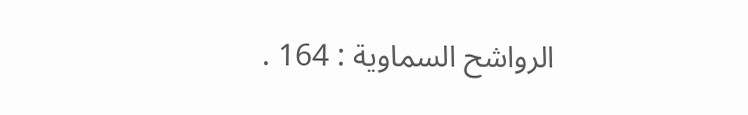الرواشح السماوية : 164 .